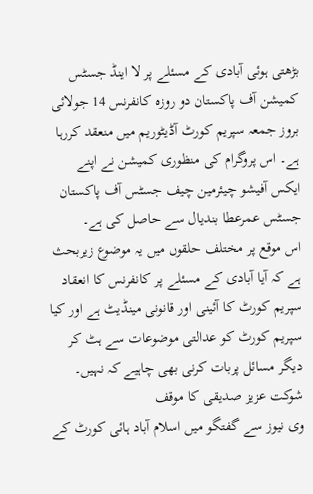بڑھتی ہوئی آبادی کے مسئلے پر لا اینڈ جسٹس کمیشن آف پاکستان دو روزہ کانفرنس 14 جولائی بروز جمعہ سپریم کورٹ آڈیٹوریم میں منعقد کررہا ہے۔ اس پروگرام کی منظوری کمیشن نے اپنے ایکس آفیشو چیئرمین چیف جسٹس آف پاکستان جسٹس عمرعطا بندیال سے حاصل کی ہے۔
اس موقع پر مختلف حلقوں میں یہ موضوع زیربحث ہے کہ آیا آبادی کے مسئلے پر کانفرنس کا انعقاد سپریم کورٹ کا آئینی اور قانونی مینڈیٹ ہے اور کیا سپریم کورٹ کو عدالتی موضوعات سے ہٹ کر دیگر مسائل پربات کرنی بھی چاہیے کہ نہیں۔
شوکت عزیز صدیقی کا موقف
وی نیوز سے گفتگو میں اسلام آباد ہائی کورٹ کے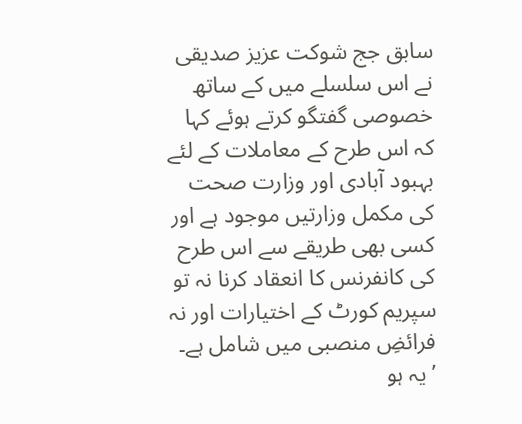سابق جج شوکت عزیز صدیقی نے اس سلسلے میں کے ساتھ خصوصی گفتگو کرتے ہوئے کہا کہ اس طرح کے معاملات کے لئے بہبود آبادی اور وزارت صحت کی مکمل وزارتیں موجود ہے اور کسی بھی طریقے سے اس طرح کی کانفرنس کا انعقاد کرنا نہ تو سپریم کورٹ کے اختیارات اور نہ فرائضِ منصبی میں شامل ہے۔
’یہ ہو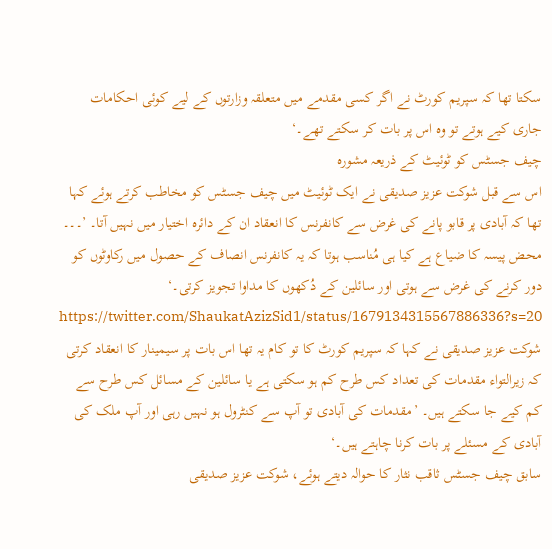سکتا تھا کہ سپریم کورٹ نے اگر کسی مقدمے میں متعلقہ وزارتوں کے لیے کوئی احکامات جاری کیے ہوتے تو وہ اس پر بات کر سکتے تھے۔‘
چیف جسٹس کو ٹوئیٹ کے ذریعہ مشورہ
اس سے قبل شوکت عزیز صدیقی نے ایک ٹوئیٹ میں چیف جسٹس کو مخاطب کرتے ہوئے کہا تھا کہ آبادی پر قابو پانے کی غرض سے کانفرنس کا انعقاد ان کے دائرہ اختيار ميں نہيں آتا۔ ’۔۔۔ محض پیسہ کا ضياع ہے کيا ہی مُناسب ہوتا کہ يہ کانفرنس انصاف کے حصول ميں رکاوٹوں کو دور کرنے کی غرض سے ہوتی اور سائلين کے دُکھوں کا مداوا تجويز کرتی۔‘
https://twitter.com/ShaukatAzizSid1/status/1679134315567886336?s=20
شوکت عزیز صدیقی نے کہا کہ سپریم کورٹ کا تو کام یہ تھا اس بات پر سیمینار کا انعقاد کرتی کہ زیرالتواء مقدمات کی تعداد کس طرح کم ہو سکتی ہے یا سائلین کے مسائل کس طرح سے کم کیے جا سکتے ہیں۔ ’مقدمات کی آبادی تو آپ سے کنٹرول ہو نہیں رہی اور آپ ملک کی آبادی کے مسئلے پر بات کرنا چاہتے ہیں۔‘
سابق چیف جسٹس ثاقب نثار کا حوالہ دیتے ہوئے، شوکت عزیز صدیقی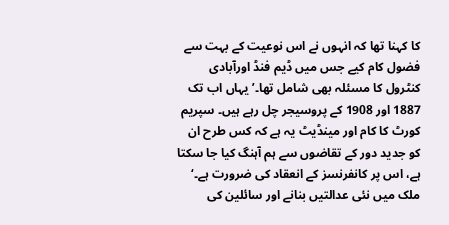کا کہنا تھا کہ انہوں نے اس نوعیت کے بہت سے فضول کام کیے جس میں ڈیم فنڈ اورآبادی کنٹرول کا مسئلہ بھی شامل تھا۔’ یہاں اب تک 1887 اور 1908 کے پروسیجر چل رہے ہیں۔ سپریم کورٹ کا کام اور مینڈیٹ یہ ہے کہ کس طرح ان کو جدید دور کے تقاضوں سے ہم آہنگ کیا جا سکتا ہے، اس پر کانفرنسز کے انعقاد کی ضرورت ہے۔‘
ملک میں نئی عدالتیں بنانے اور سائلین کی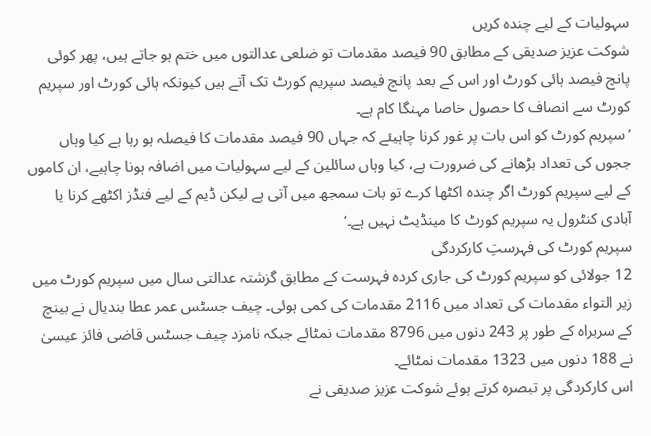سہولیات کے لیے چندہ کریں
شوکت عزیز صدیقی کے مطابق 90 فیصد مقدمات تو ضلعی عدالتوں میں ختم ہو جاتے ہیں، پھر کوئی پانچ فیصد ہائی کورٹ اور اس کے بعد پانچ فیصد سپریم کورٹ تک آتے ہیں کیونکہ ہائی کورٹ اور سپریم کورٹ سے انصاف کا حصول خاصا مہنگا کام ہے۔
’سپریم کورٹ کو اس بات پر غور کرنا چاہیئے کہ جہاں 90 فیصد مقدمات کا فیصلہ ہو رہا ہے کیا وہاں ججوں کی تعداد بڑھانے کی ضرورت ہے، کیا وہاں سائلین کے لیے سہولیات میں اضافہ ہونا چاہیے، ان کاموں کے لیے سپریم کورٹ اگر چندہ اکٹھا کرے تو بات سمجھ میں آتی ہے لیکن ڈیم کے لیے فنڈز اکٹھے کرنا یا آبادی کنٹرول یہ سپریم کورٹ کا مینڈیٹ نہیں ہے۔‘
سپریم کورٹ کی فہرستِ کارکردگی
12 جولائی کو سپریم کورٹ کی جاری کردہ فہرست کے مطابق گزشتہ عدالتی سال میں سپریم کورٹ میں زیر التواء مقدمات کی تعداد میں 2116 مقدمات کی کمی ہوئی۔ چیف جسٹس عمر عطا بندیال نے بینچ کے سربراہ کے طور پر 243 دنوں میں 8796 مقدمات نمٹائے جبکہ نامزد چیف جسٹس قاضی فائز عیسیٰ نے 188 دنوں میں 1323 مقدمات نمٹائے۔
اس کارکردگی پر تبصرہ کرتے ہوئے شوکت عزیز صدیقی نے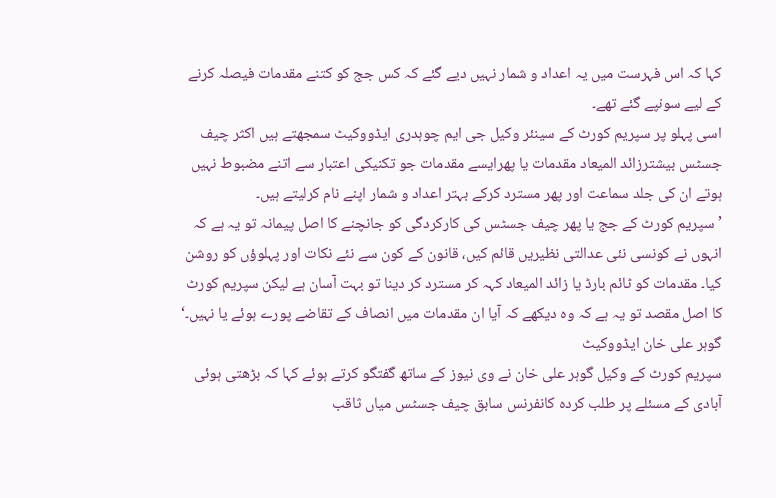کہا کہ اس فہرست میں یہ اعداد و شمار نہیں دیے گئے کہ کس جج کو کتنے مقدمات فیصلہ کرنے کے لیے سونپے گئے تھے۔
اسی پہلو پر سپریم کورٹ کے سینئر وکیل جی ایم چوہدری ایڈووکیٹ سمجھتے ہیں اکثر چیف جسٹس بیشترزائد المیعاد مقدمات یا پھرایسے مقدمات جو تکنیکی اعتبار سے اتنے مضبوط نہیں ہوتے ان کی جلد سماعت اور پھر مسترد کرکے بہتر اعداد و شمار اپنے نام کرلیتے ہیں۔
’سپریم کورٹ کے جج یا پھر چیف جسٹس کی کارکردگی کو جانچنے کا اصل پیمانہ تو یہ ہے کہ انہوں نے کونسی نئی عدالتی نظیریں قائم کیں، قانون کے کون سے نئے نکات اور پہلوؤں کو روشن کیا۔ مقدمات کو ٹائم بارڈ یا زائد المیعاد کہہ کر مسترد کر دینا تو بہت آسان ہے لیکن سپریم کورٹ کا اصل مقصد تو یہ ہے کہ وہ دیکھے کہ آیا ان مقدمات میں انصاف کے تقاضے پورے ہوئے یا نہیں۔‘
گوہر علی خان ایڈووکیٹ
سپریم کورٹ کے وکیل گوہر علی خان نے وی نیوز کے ساتھ گفتگو کرتے ہوئے کہا کہ بڑھتی ہوئی آبادی کے مسئلے پر طلب کردہ کانفرنس سابق چیف جسٹس میاں ثاقب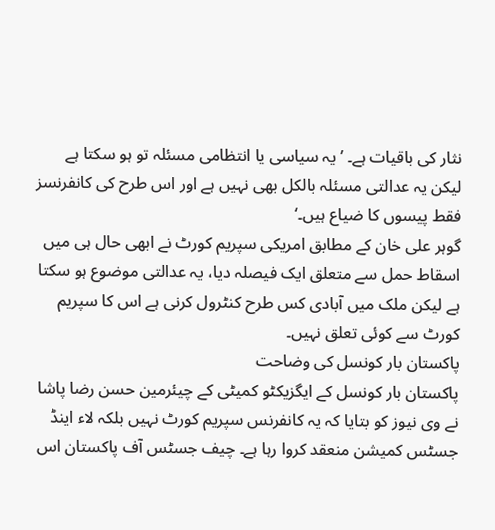نثار کی باقیات ہے۔ ’یہ سیاسی یا انتظامی مسئلہ تو ہو سکتا ہے لیکن یہ عدالتی مسئلہ بالکل بھی نہیں ہے اور اس طرح کی کانفرنسز فقط پیسوں کا ضیاع ہیں۔‘
گوہر علی خان کے مطابق امریکی سپریم کورٹ نے ابھی حال ہی میں اسقاط حمل سے متعلق ایک فیصلہ دیا، یہ عدالتی موضوع ہو سکتا ہے لیکن ملک میں آبادی کس طرح کنٹرول کرنی ہے اس کا سپریم کورٹ سے کوئی تعلق نہیں۔
پاکستان بار کونسل کی وضاحت
پاکستان بار کونسل کے ایگزیکٹو کمیٹی کے چیئرمین حسن رضا پاشا نے وی نیوز کو بتایا کہ یہ کانفرنس سپریم کورٹ نہیں بلکہ لاء اینڈ جسٹس کمیشن منعقد کروا رہا ہے۔ چیف جسٹس آف پاکستان اس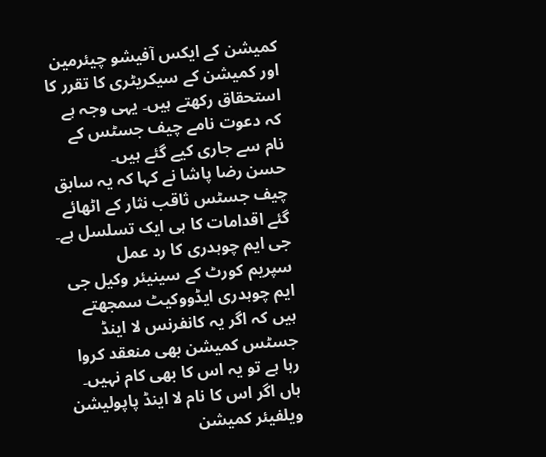کمیشن کے ایکس آفیشو چیئرمین اور کمیشن کے سیکریٹری کا تقرر کا استحقاق رکھتے ہیں۔ یہی وجہ ہے کہ دعوت نامے چیف جسٹس کے نام سے جاری کیے گئے ہیں۔
حسن رضا پاشا نے کہا کہ یہ سابق چیف جسٹس ثاقب نثار کے اٹھائے گئے اقدامات کا ہی ایک تسلسل ہے۔
جی ایم چوہدری کا رد عمل
سپریم کورٹ کے سینیئر وکیل جی ایم چوہدری ایڈووکیٹ سمجھتے ہیں کہ اگر یہ کانفرنس لا اینڈ جسٹس کمیشن بھی منعقد کروا رہا ہے تو یہ اس کا بھی کام نہیں۔ ہاں اگر اس کا نام لا اینڈ پاپولیشن ویلفیئر کمیشن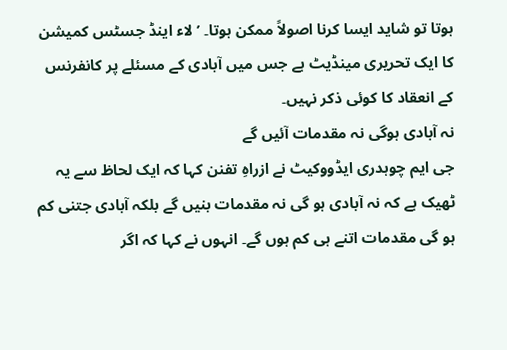ہوتا تو شاید ایسا کرنا اصولاً ممکن ہوتا۔ ’لاء اینڈ جسٹس کمیشن کا ایک تحریری مینڈیٹ ہے جس میں آبادی کے مسئلے پر کانفرنس کے انعقاد کا کوئی ذکر نہیں۔
نہ آبادی ہوگی نہ مقدمات آئیں گے
جی ایم چوہدری ایڈووکیٹ نے ازراہِ تفنن کہا کہ ایک لحاظ سے یہ ٹھیک ہے کہ نہ آبادی ہو گی نہ مقدمات بنیں گے بلکہ آبادی جتنی کم ہو گی مقدمات اتنے ہی کم ہوں گے۔ انہوں نے کہا کہ اگر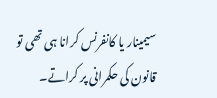سیمینار یا کانفرنس کرانا ہی تھی تو قانون کی حکمرانی پر کراتے۔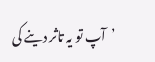’آپ تو یہ تاثر دینے کی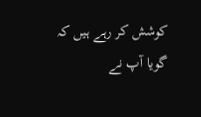کوشش کر رہے ہیں کہ گویا آپ نے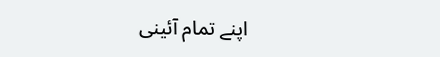اپنے تمام آئینی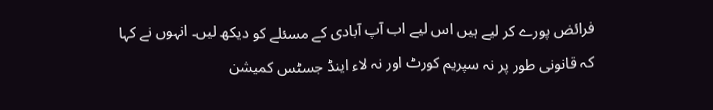فرائض پورے کر لیے ہیں اس لیے اب آپ آبادی کے مسئلے کو دیکھ لیں۔ انہوں نے کہا کہ قانونی طور پر نہ سپریم کورٹ اور نہ لاء اینڈ جسٹس کمیشن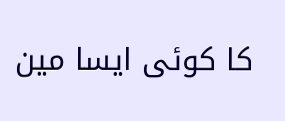کا کوئی ایسا مین